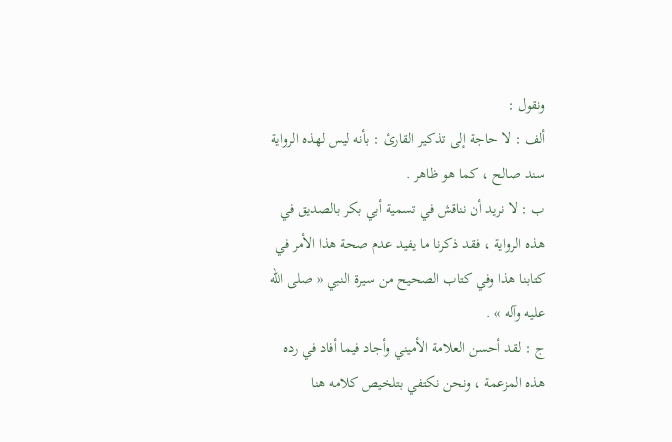ونقول :
ألف : لا حاجة إلى تذكير القارئ : بأنه ليس لهذه الرواية سند صالح ، كما هو ظاهر .
ب : لا نريد أن نناقش في تسمية أبي بكر بالصديق في هذه الرواية ، فقد ذكرنا ما يفيد عدم صحة هذا الأمر في كتابنا هذا وفي كتاب الصحيح من سيرة النبي « صلى الله عليه وآله » .
ج : لقد أحسن العلامة الأميني وأجاد فيما أفاد في رده هذه المزعمة ، ونحن نكتفي بتلخيص كلامه هنا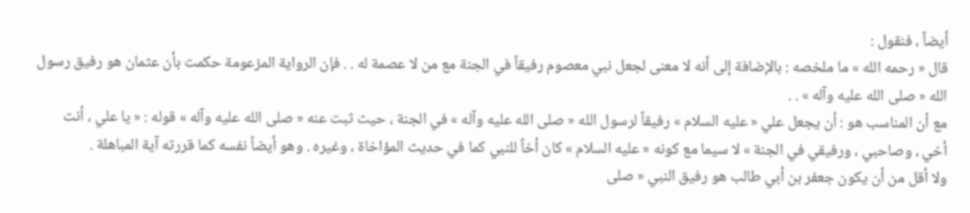أيضاً ، فنقول :
قال « رحمه الله » ما ملخصه : بالإضافة إلى أنه لا معنى لجعل نبي معصوم رفيقاً في الجنة مع من لا عصمة له . . فإن الرواية المزعومة حكمت بأن عثمان هو رفيق رسول الله « صلى الله عليه وآله » . .
مع أن المناسب هو : أن يجعل علي « عليه السلام » رفيقاً لرسول الله « صلى الله عليه وآله » في الجنة ، حيث ثبت عنه « صلى الله عليه وآله » قوله : « يا علي ، أنت أخي ، وصاحبي ، ورفيقي في الجنة » لا سيما مع كونه « عليه السلام » كان أخاً للنبي كما في حديث المؤاخاة ، وغيره . وهو أيضاً نفسه كما قررته آية المباهلة .
ولا أقل من أن يكون جعفر بن أبي طالب هو رفيق النبي « صلى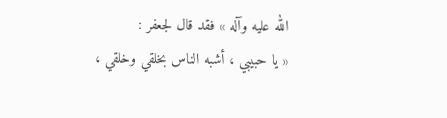الله عليه وآله » فقد قال لجعفر :
« يا حبيبي ، أشبه الناس بخلقي وخلقي ،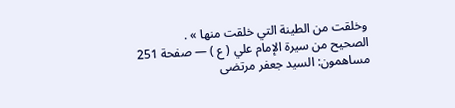وخلقت من الطينة التي خلقت منها » .
الصحيح من سيرة الإمام علي ( ع ) — صفحة 251
مساهمون: السيد جعفر مرتضى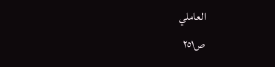العاملي
ص٢٥١